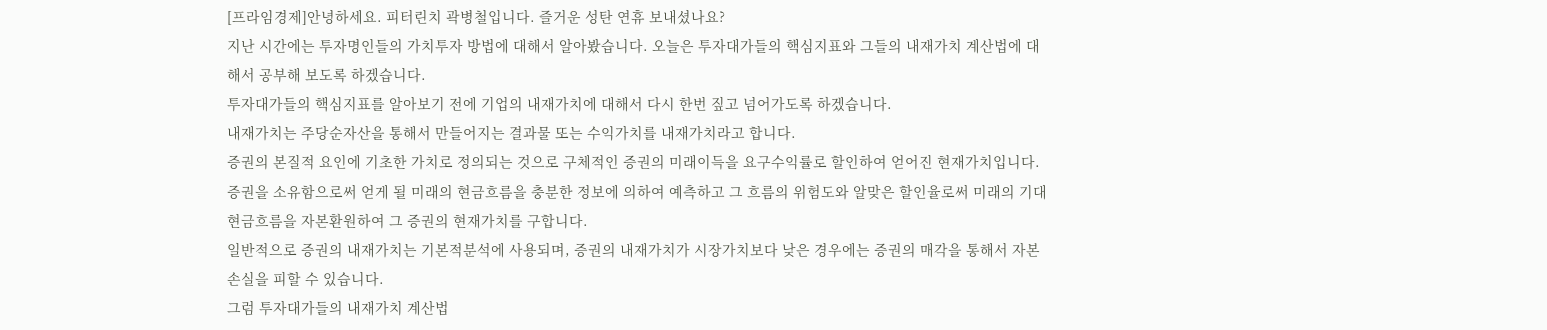[프라임경제]안녕하세요. 피터린치 곽병철입니다. 즐거운 성탄 연휴 보내셨나요?
지난 시간에는 투자명인들의 가치투자 방법에 대해서 알아봤습니다. 오늘은 투자대가들의 핵심지표와 그들의 내재가치 계산법에 대해서 공부해 보도록 하겠습니다.
투자대가들의 핵심지표를 알아보기 전에 기업의 내재가치에 대해서 다시 한번 짚고 넘어가도록 하겠습니다.
내재가치는 주당순자산을 통해서 만들어지는 결과물 또는 수익가치를 내재가치라고 합니다.
증권의 본질적 요인에 기초한 가치로 정의되는 것으로 구체적인 증권의 미래이득을 요구수익률로 할인하여 얻어진 현재가치입니다.
증권을 소유함으로써 얻게 될 미래의 현금흐름을 충분한 정보에 의하여 예측하고 그 흐름의 위험도와 알맞은 할인율로써 미래의 기대현금흐름을 자본환원하여 그 증권의 현재가치를 구합니다.
일반적으로 증권의 내재가치는 기본적분석에 사용되며, 증권의 내재가치가 시장가치보다 낮은 경우에는 증권의 매각을 통해서 자본손실을 피할 수 있습니다.
그럼 투자대가들의 내재가치 계산법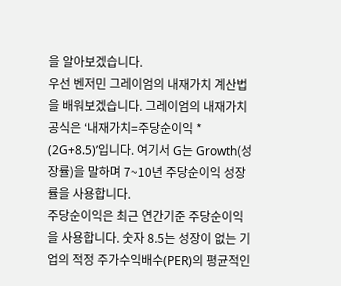을 알아보겠습니다.
우선 벤저민 그레이엄의 내재가치 계산법을 배워보겠습니다. 그레이엄의 내재가치 공식은 ‘내재가치=주당순이익 * (2G+8.5)’입니다. 여기서 G는 Growth(성장률)을 말하며 7~10년 주당순이익 성장률을 사용합니다.
주당순이익은 최근 연간기준 주당순이익을 사용합니다. 숫자 8.5는 성장이 없는 기업의 적정 주가수익배수(PER)의 평균적인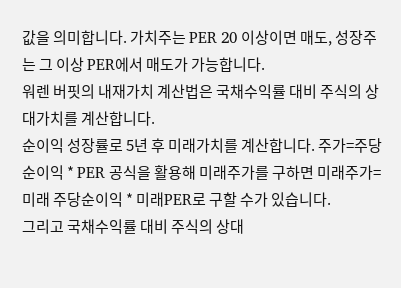값을 의미합니다. 가치주는 PER 20 이상이면 매도, 성장주는 그 이상 PER에서 매도가 가능합니다.
워렌 버핏의 내재가치 계산법은 국채수익률 대비 주식의 상대가치를 계산합니다.
순이익 성장률로 5년 후 미래가치를 계산합니다. 주가=주당순이익 * PER 공식을 활용해 미래주가를 구하면 미래주가=미래 주당순이익 * 미래PER로 구할 수가 있습니다.
그리고 국채수익률 대비 주식의 상대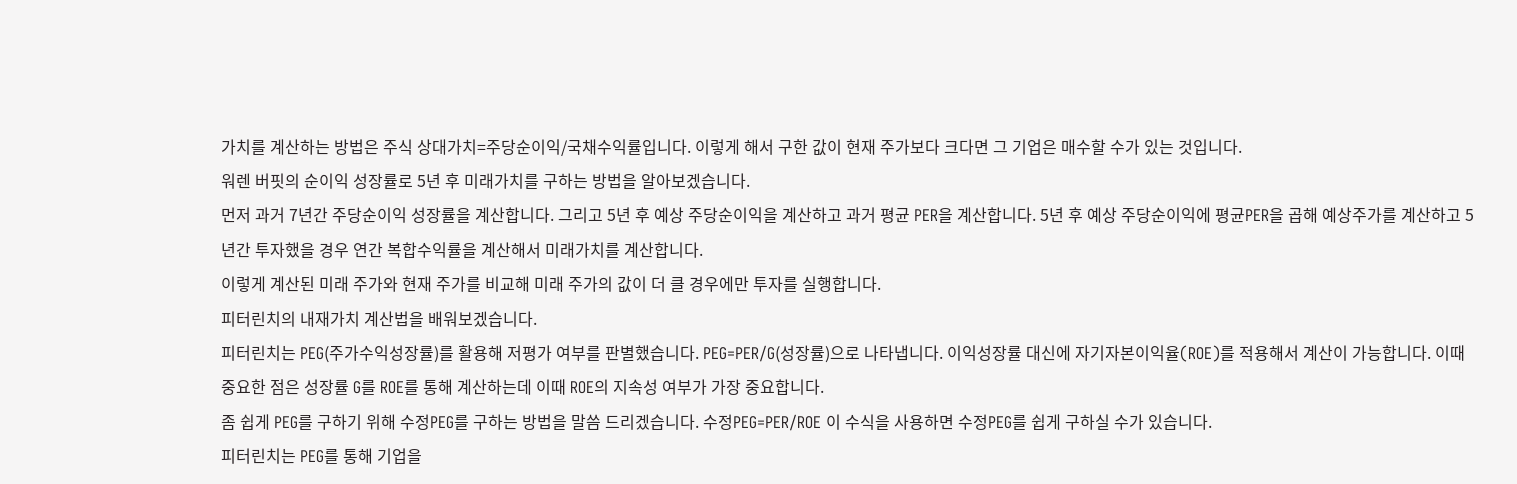가치를 계산하는 방법은 주식 상대가치=주당순이익/국채수익률입니다. 이렇게 해서 구한 값이 현재 주가보다 크다면 그 기업은 매수할 수가 있는 것입니다.
워렌 버핏의 순이익 성장률로 5년 후 미래가치를 구하는 방법을 알아보겠습니다.
먼저 과거 7년간 주당순이익 성장률을 계산합니다. 그리고 5년 후 예상 주당순이익을 계산하고 과거 평균 PER을 계산합니다. 5년 후 예상 주당순이익에 평균PER을 곱해 예상주가를 계산하고 5년간 투자했을 경우 연간 복합수익률을 계산해서 미래가치를 계산합니다.
이렇게 계산된 미래 주가와 현재 주가를 비교해 미래 주가의 값이 더 클 경우에만 투자를 실행합니다.
피터린치의 내재가치 계산법을 배워보겠습니다.
피터린치는 PEG(주가수익성장률)를 활용해 저평가 여부를 판별했습니다. PEG=PER/G(성장률)으로 나타냅니다. 이익성장률 대신에 자기자본이익율(ROE)를 적용해서 계산이 가능합니다. 이때 중요한 점은 성장률 G를 ROE를 통해 계산하는데 이때 ROE의 지속성 여부가 가장 중요합니다.
좀 쉽게 PEG를 구하기 위해 수정PEG를 구하는 방법을 말씀 드리겠습니다. 수정PEG=PER/ROE 이 수식을 사용하면 수정PEG를 쉽게 구하실 수가 있습니다.
피터린치는 PEG를 통해 기업을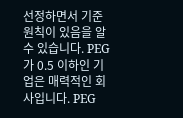선정하면서 기준 원칙이 있음을 알 수 있습니다. PEG가 0.5 이하인 기업은 매력적인 회사입니다. PEG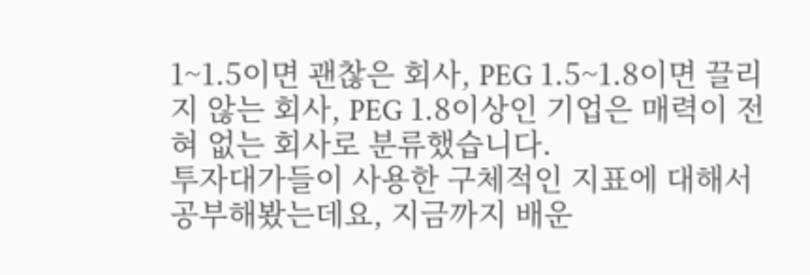1~1.5이면 괜찮은 회사, PEG 1.5~1.8이면 끌리지 않는 회사, PEG 1.8이상인 기업은 매력이 전혀 없는 회사로 분류했습니다.
투자대가들이 사용한 구체적인 지표에 대해서 공부해봤는데요, 지금까지 배운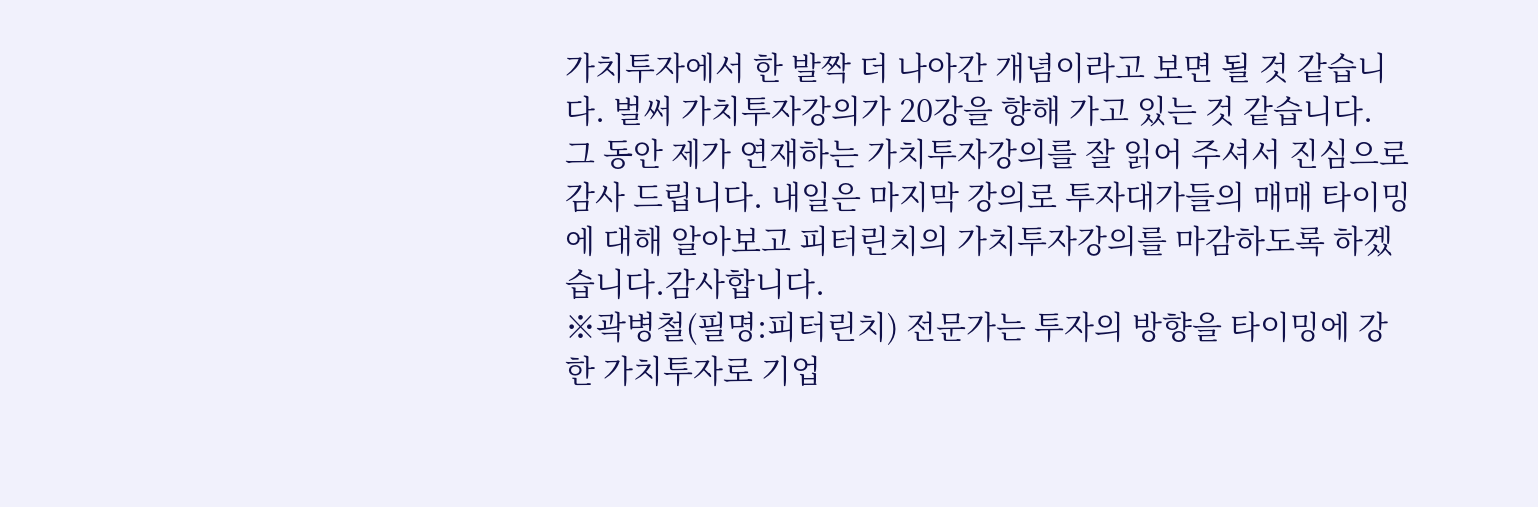가치투자에서 한 발짝 더 나아간 개념이라고 보면 될 것 같습니다. 벌써 가치투자강의가 20강을 향해 가고 있는 것 같습니다.
그 동안 제가 연재하는 가치투자강의를 잘 읽어 주셔서 진심으로 감사 드립니다. 내일은 마지막 강의로 투자대가들의 매매 타이밍에 대해 알아보고 피터린치의 가치투자강의를 마감하도록 하겠습니다.감사합니다.
※곽병철(필명:피터린치) 전문가는 투자의 방향을 타이밍에 강한 가치투자로 기업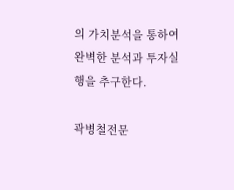의 가치분석을 통하여 완벽한 분석과 투자실행을 추구한다.

곽병철전문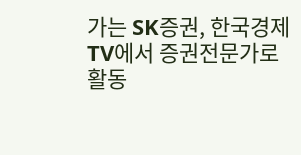가는 SK증권, 한국경제TV에서 증권전문가로 활동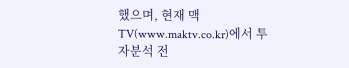했으며, 현재 맥TV(www.maktv.co.kr)에서 투자분석 전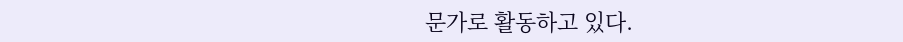문가로 활동하고 있다.